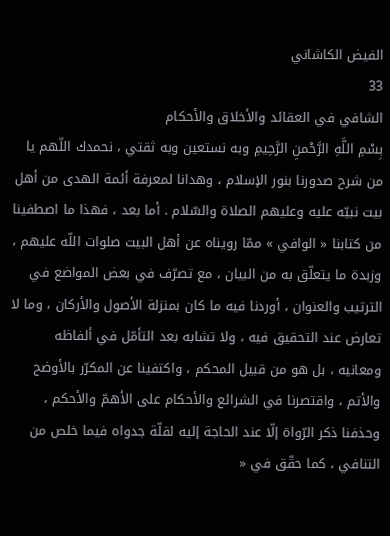الفيض الكاشاني
33
الشافي في العقائد والأخلاق والأحكام
بِسْمِ اللَّهِ الرَّحْمنِ الرَّحِيمِ وبه نستعين وبه ثقتي ، نحمدك اللّهم يا من شرح صدورنا بنور الإسلام ، وهدانا لمعرفة أئمة الهدى من أهل بيت نبيّه عليه وعليهم الصلاة والسّلام . أما بعد ، فهذا ما اصطفينا من كتابنا « الوافي » ممّا رويناه عن أهل البيت صلوات اللّه عليهم ، وزبدة ما يتعلّق به من البيان ، مع تصرّف في بعض المواضع في الترتيب والعنوان ، أوردنا فيه ما كان بمنزلة الأصول والأركان ، وما لا تعارض عند التحقيق فيه ، ولا تشابه بعد التأمّل في ألفاظه ومعانيه ، بل هو من قبيل المحكم ، واكتفينا عن المكرّر بالأوضح والأتم ، واقتصرنا في الشرائع والأحكام على الأهمّ والأحكم ، وحذفنا ذكر الرّواة إلّا عند الحاجة إليه لقلّة جدواه فيما خلص من التنافي ، كما حقّق في «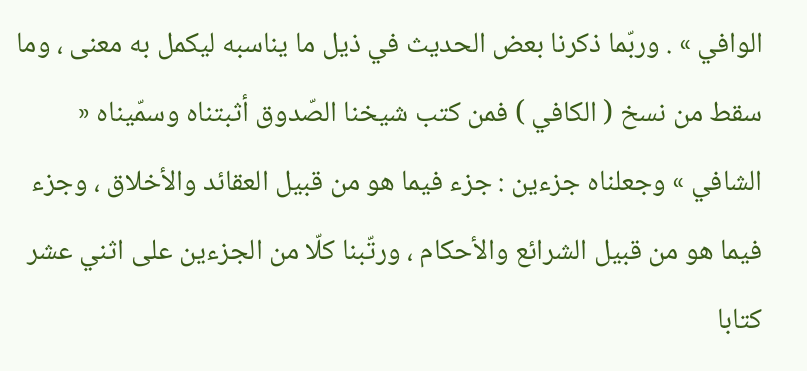الوافي » . وربّما ذكرنا بعض الحديث في ذيل ما يناسبه ليكمل به معنى ، وما سقط من نسخ ( الكافي ) فمن كتب شيخنا الصّدوق أثبتناه وسمّيناه « الشافي » وجعلناه جزءين : جزء فيما هو من قبيل العقائد والأخلاق ، وجزء فيما هو من قبيل الشرائع والأحكام ، ورتّبنا كلّا من الجزءين على اثني عشر كتابا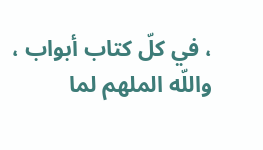، في كلّ كتاب أبواب ، واللّه الملهم لما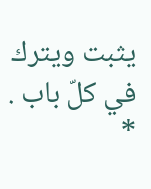يثبت ويترك في كلّ باب . *